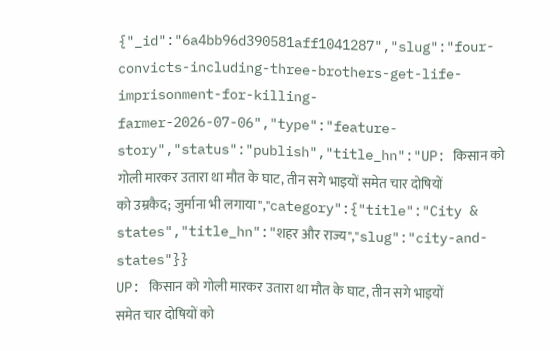{"_id":"6a4bb96d390581aff1041287","slug":"four-convicts-including-three-brothers-get-life-imprisonment-for-killing-farmer-2026-07-06","type":"feature-story","status":"publish","title_hn":"UP: किसान को गोली मारकर उतारा था मौत के घाट, तीन सगे भाइयों समेत चार दोषियों को उम्रकैद; जुर्माना भी लगाया","category":{"title":"City & states","title_hn":"शहर और राज्य","slug":"city-and-states"}}
UP: किसान को गोली मारकर उतारा था मौत के घाट, तीन सगे भाइयों समेत चार दोषियों को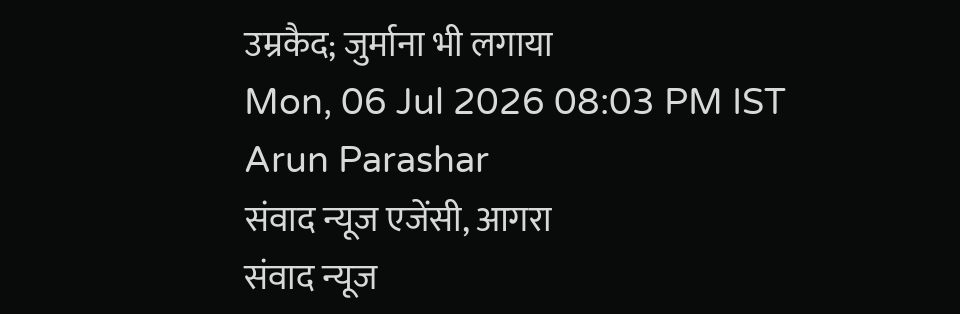उम्रकैद; जुर्माना भी लगाया
Mon, 06 Jul 2026 08:03 PM IST
Arun Parashar
संवाद न्यूज एजेंसी, आगरा
संवाद न्यूज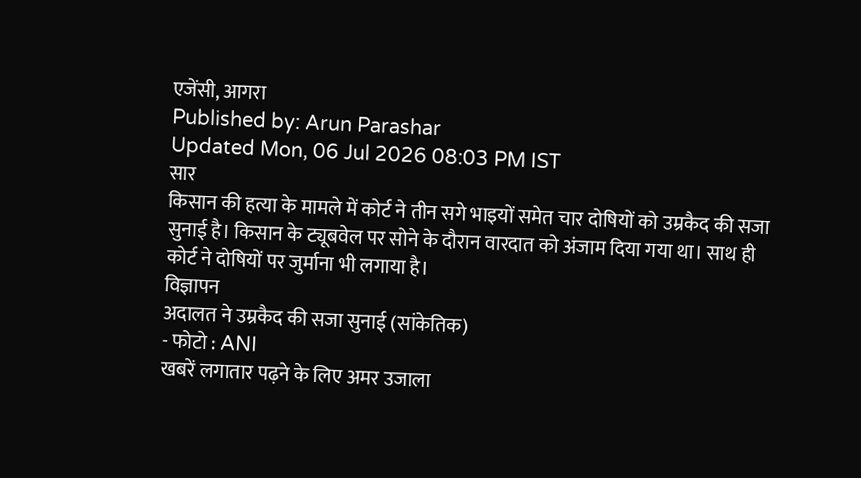एजेंसी, आगरा
Published by: Arun Parashar
Updated Mon, 06 Jul 2026 08:03 PM IST
सार
किसान की हत्या के मामले में कोर्ट ने तीन सगे भाइयों समेत चार दोषियों को उम्रकैद की सजा सुनाई है। किसान के ट्यूबवेल पर सोने के दौरान वारदात को अंजाम दिया गया था। साथ ही कोर्ट ने दोषियों पर जुर्माना भी लगाया है।
विज्ञापन
अदालत ने उम्रकैद की सजा सुनाई (सांकेतिक)
- फोटो : ANI
खबरें लगातार पढ़ने के लिए अमर उजाला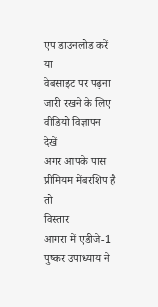एप डाउनलोड करें
या
वेबसाइट पर पढ़ना जारी रखने के लिए वीडियो विज्ञापन देखें
अगर आपके पास प्रीमियम मेंबरशिप है तो
विस्तार
आगरा में एडीजे-1 पुष्कर उपाध्याय ने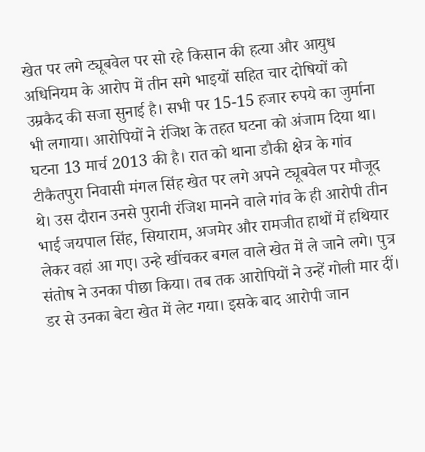खेत पर लगे ट्यूबवेल पर सो रहे किसान की हत्या और आयुध अधिनियम के आरोप में तीन सगे भाइयों सहित चार दोषियों को उम्रकैद की सजा सुनाई है। सभी पर 15-15 हजार रुपये का जुर्माना भी लगाया। आरोपियों ने रंजिश के तहत घटना को अंजाम दिया था।
घटना 13 मार्च 2013 की है। रात को थाना डौकी क्षेत्र के गांव टीकैतपुरा निवासी मंगल सिंह खेत पर लगे अपने ट्यूबवेल पर मौजूद थे। उस दौरान उनसे पुरानी रंजिश मानने वाले गांव के ही आरोपी तीन भाई जयपाल सिंह, सियाराम, अजमेर और रामजीत हाथों में हथियार लेकर वहां आ गए। उन्हे खींचकर बगल वाले खेत में ले जाने लगे। पुत्र संतोष ने उनका पीछा किया। तब तक आरोपियों ने उन्हें गोली मार दीं। डर से उनका बेटा खेत में लेट गया। इसके बाद आरोपी जान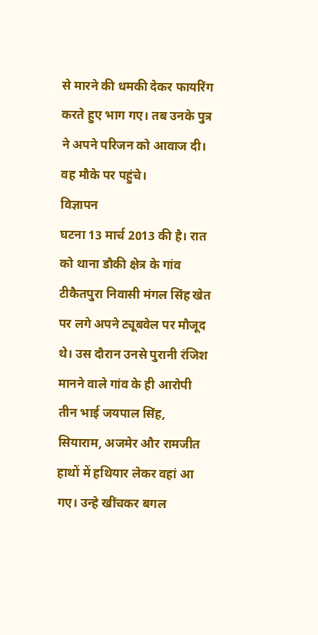से मारने की धमकी देकर फायरिंग करते हुए भाग गए। तब उनके पुत्र ने अपने परिजन को आवाज दी। वह मौके पर पहुंचे।
विज्ञापन
घटना 13 मार्च 2013 की है। रात को थाना डौकी क्षेत्र के गांव टीकैतपुरा निवासी मंगल सिंह खेत पर लगे अपने ट्यूबवेल पर मौजूद थे। उस दौरान उनसे पुरानी रंजिश मानने वाले गांव के ही आरोपी तीन भाई जयपाल सिंह, सियाराम, अजमेर और रामजीत हाथों में हथियार लेकर वहां आ गए। उन्हे खींचकर बगल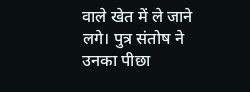वाले खेत में ले जाने लगे। पुत्र संतोष ने उनका पीछा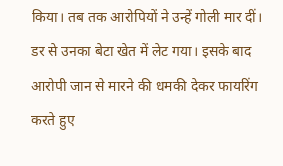किया। तब तक आरोपियों ने उन्हें गोली मार दीं। डर से उनका बेटा खेत में लेट गया। इसके बाद आरोपी जान से मारने की धमकी देकर फायरिंग करते हुए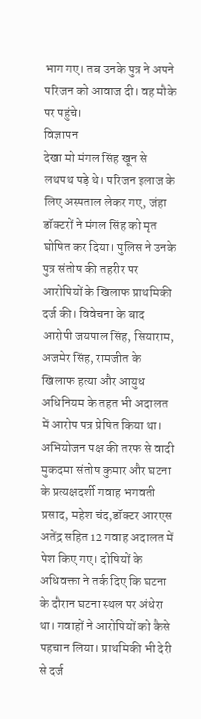भाग गए। तब उनके पुत्र ने अपने परिजन को आवाज दी। वह मौके पर पहुंचे।
विज्ञापन
देखा मो मंगल सिंह खून से लथपथ पड़े थे। परिजन इलाज के लिए अस्पताल लेकर गए, जंहा डॉक्टरों ने मंगल सिंह को मृत घोषित कर दिया। पुलिस ने उनके पुत्र संतोष की तहरीर पर आरोपियों के खिलाफ प्राथमिकी दर्ज की। विवेचना के बाद आरोपी जयपाल सिंह, सियाराम, अजमेर सिंह, रामजीत के खिलाफ हत्या और आयुध अधिनियम के तहत भी अदालत में आरोप पत्र प्रेषित किया था।
अभियोजन पक्ष की तरफ से वादी मुकदमा संतोष कुमार और घटना के प्रत्यक्षदर्शी गवाह भगवती प्रसाद, महेश चंद,डॉक्टर आरएस अतेंद्र सहित 12 गवाह अदालत में पेश किए गए। दोषियों के अधिवक्ता ने तर्क दिए कि घटना के दौरान घटना स्थल पर अंधेरा था। गवाहों ने आरोपियों को कैसे पहचान लिया। प्राथमिकी भी देरी से दर्ज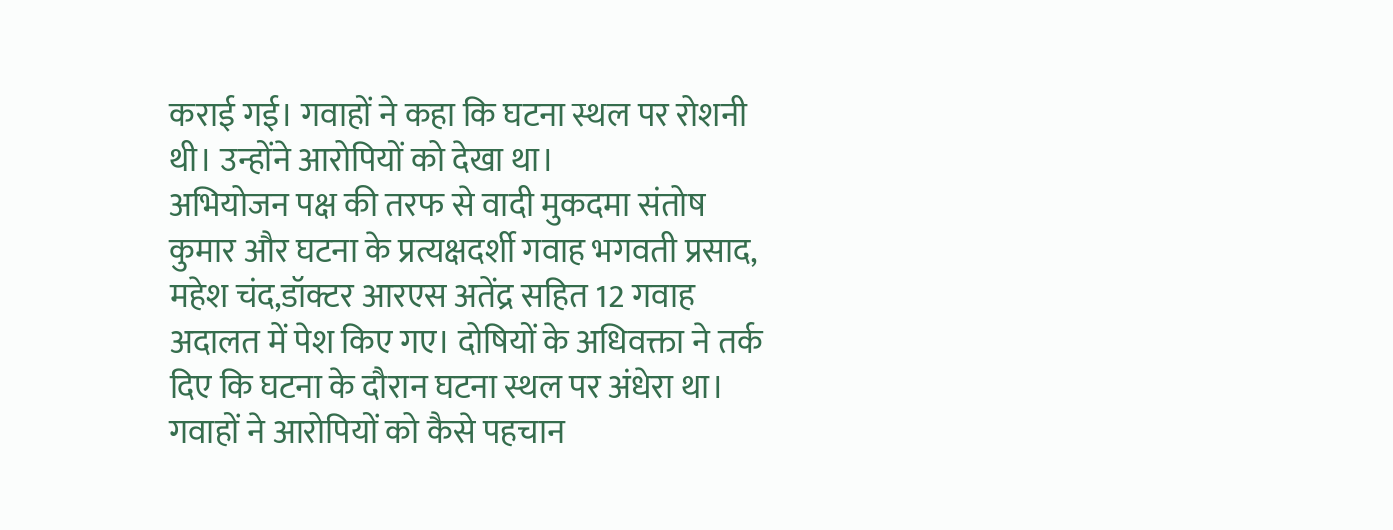कराई गई। गवाहों ने कहा कि घटना स्थल पर रोशनी थी। उन्होंने आरोपियों को देखा था।
अभियोजन पक्ष की तरफ से वादी मुकदमा संतोष कुमार और घटना के प्रत्यक्षदर्शी गवाह भगवती प्रसाद, महेश चंद,डॉक्टर आरएस अतेंद्र सहित 12 गवाह अदालत में पेश किए गए। दोषियों के अधिवक्ता ने तर्क दिए कि घटना के दौरान घटना स्थल पर अंधेरा था। गवाहों ने आरोपियों को कैसे पहचान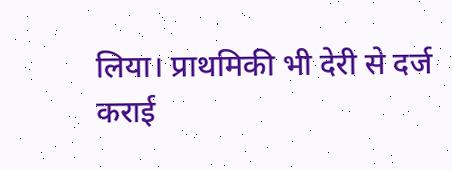लिया। प्राथमिकी भी देरी से दर्ज कराई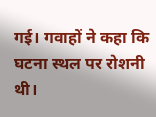गई। गवाहों ने कहा कि घटना स्थल पर रोशनी थी।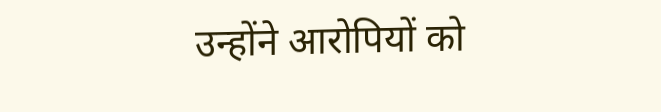उन्होंने आरोपियों को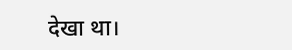देखा था।